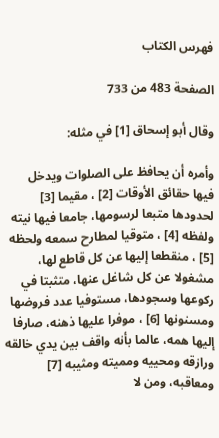فهرس الكتاب

الصفحة 483 من 733

وقال أبو إسحاق [1] في مثله:

وأمره أن يحافظ على الصلوات ويدخل فيها حقائق الأوقات [2] ، مقيما [3] لحدودها متبعا لرسومها، جامعا فيها نيته ولفظه [4] ، متوقيا لمطارح سمعه ولحظه [5] ، منقطعا إليها عن كل قاطع لها، مشغولا عن كل شاغل عنها، متثبتا في ركوعها وسجودها، مستوفيا عدد فروضها ومسنونها [6] ، موفرا عليها ذهنه، صارفا إليها همه، عالما بأنه واقف بين يدي خالقه ورازقه ومحييه ومميته ومثيبه [7] ومعاقبه، ومن لا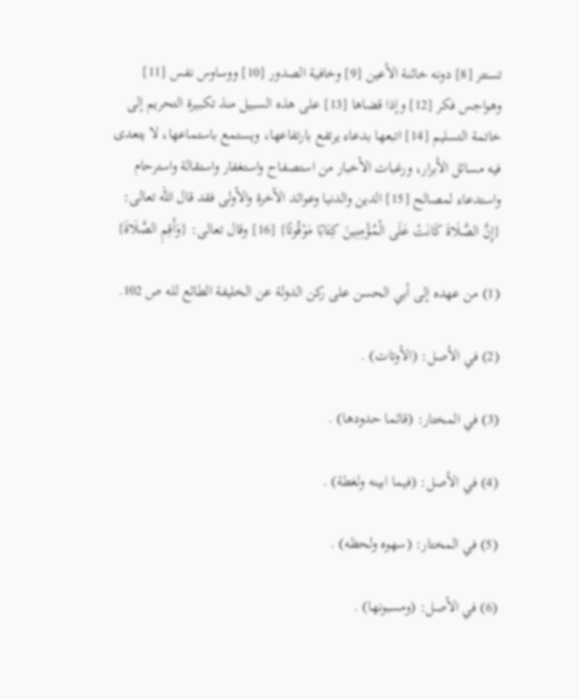تستتر [8] دونه خائنة الأعين [9] وخافية الصدور [10] ووساوس نفس [11] وهواجس فكر [12] وإذا قضاها [13] على هذه السبيل منذ تكبيرة التحريم إلى خاتمة التسليم [14] اتبعها بدعاء يرتفع بارتفاعها، ويستمع باستماعها، لا يتعدى فيه مسائل الأبرار، ورغبات الأخبار من استصفاح واستغفار واستقالة واسترحام واستدعاء لمصالح [15] الدين والدنيا وعوائد الآخرة والأولى فقد قال الله تعالى: {إِنَّ الصَّلَاةَ كَانَتْ عَلَى الْمُؤْمِنِينَ كِتَابًا مَوْقُوتًا} [16] وقال تعالى: {وَأَقِمِ الصَّلَاةَ}

(1) من عهده إلى أبي الحسن على ركن الدولة عن الخليفة الطائع لله ص 102.

(2) في الأصل: (الأوتات) .

(3) في المختار: (قائما حدودها) .

(4) في الأصل: (فيما ابينه ولغطة) .

(5) في المختار: (سهوه ولحظه) .

(6) في الأصل: (ومسبونها) .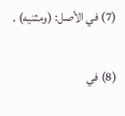(7) في الأصل: (ومثنيه) .

(8) في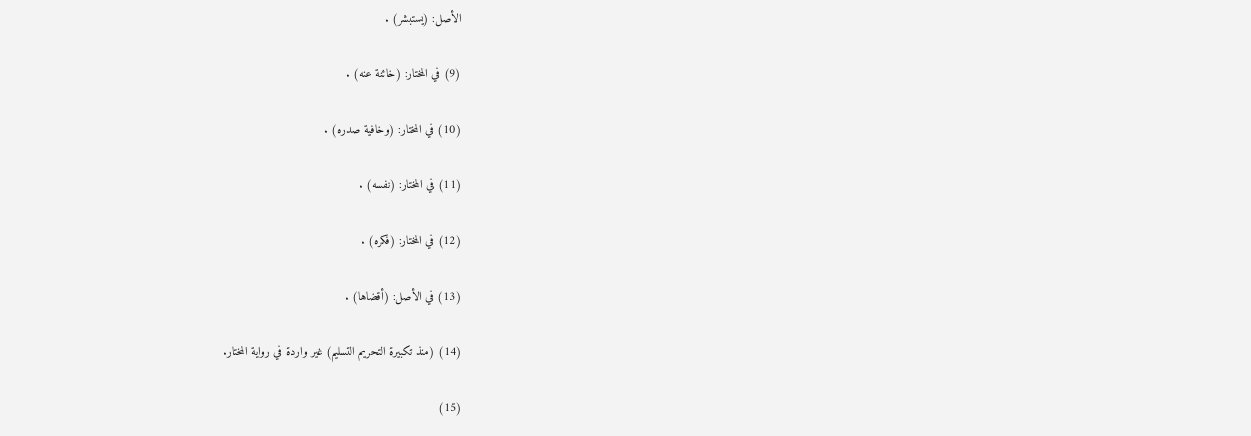الأصل: (يستبشر) .

(9) في المختار: (خائنة عنه) .

(10) في المختار: (وخافية صدره) .

(11) في المختار: (نفسه) .

(12) في المختار: (فكره) .

(13) في الأصل: (أقضاها) .

(14) (منذ تكبيرة التحريم التسليم) غير واردة في رواية المختار.

(15)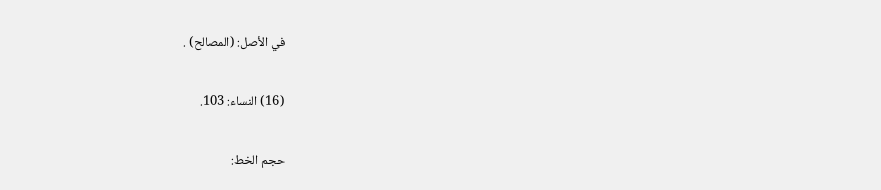في الأصل: (المصالح) .

(16) النساء: 103.

حجم الخط: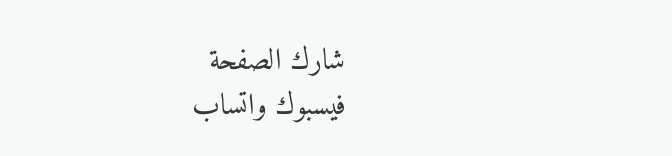شارك الصفحة
فيسبوك واتساب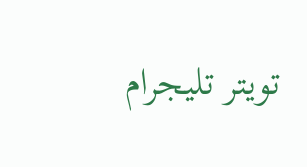تويتر تليجرام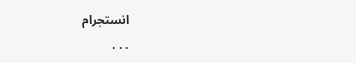انستجرام
. . .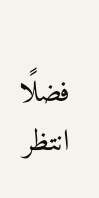فضلًا انتظر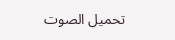تحميل الصوت